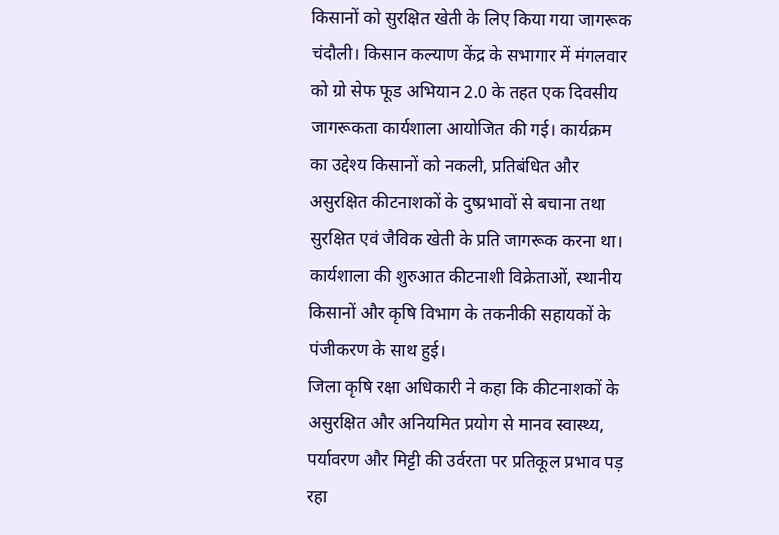किसानों को सुरक्षित खेती के लिए किया गया जागरूक
चंदौली। किसान कल्याण केंद्र के सभागार में मंगलवार को ग्रो सेफ फूड अभियान 2.0 के तहत एक दिवसीय जागरूकता कार्यशाला आयोजित की गई। कार्यक्रम का उद्देश्य किसानों को नकली, प्रतिबंधित और असुरक्षित कीटनाशकों के दुष्प्रभावों से बचाना तथा सुरक्षित एवं जैविक खेती के प्रति जागरूक करना था।
कार्यशाला की शुरुआत कीटनाशी विक्रेताओं, स्थानीय किसानों और कृषि विभाग के तकनीकी सहायकों के पंजीकरण के साथ हुई।
जिला कृषि रक्षा अधिकारी ने कहा कि कीटनाशकों के असुरक्षित और अनियमित प्रयोग से मानव स्वास्थ्य, पर्यावरण और मिट्टी की उर्वरता पर प्रतिकूल प्रभाव पड़ रहा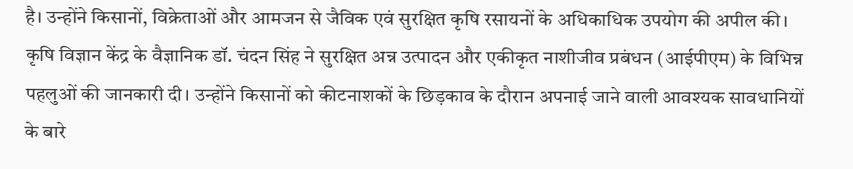है। उन्होंने किसानों, विक्रेताओं और आमजन से जैविक एवं सुरक्षित कृषि रसायनों के अधिकाधिक उपयोग की अपील की।
कृषि विज्ञान केंद्र के वैज्ञानिक डॉ. चंदन सिंह ने सुरक्षित अन्न उत्पादन और एकीकृत नाशीजीव प्रबंधन (आईपीएम) के विभिन्न पहलुओं की जानकारी दी। उन्होंने किसानों को कीटनाशकों के छिड़काव के दौरान अपनाई जाने वाली आवश्यक सावधानियों के बारे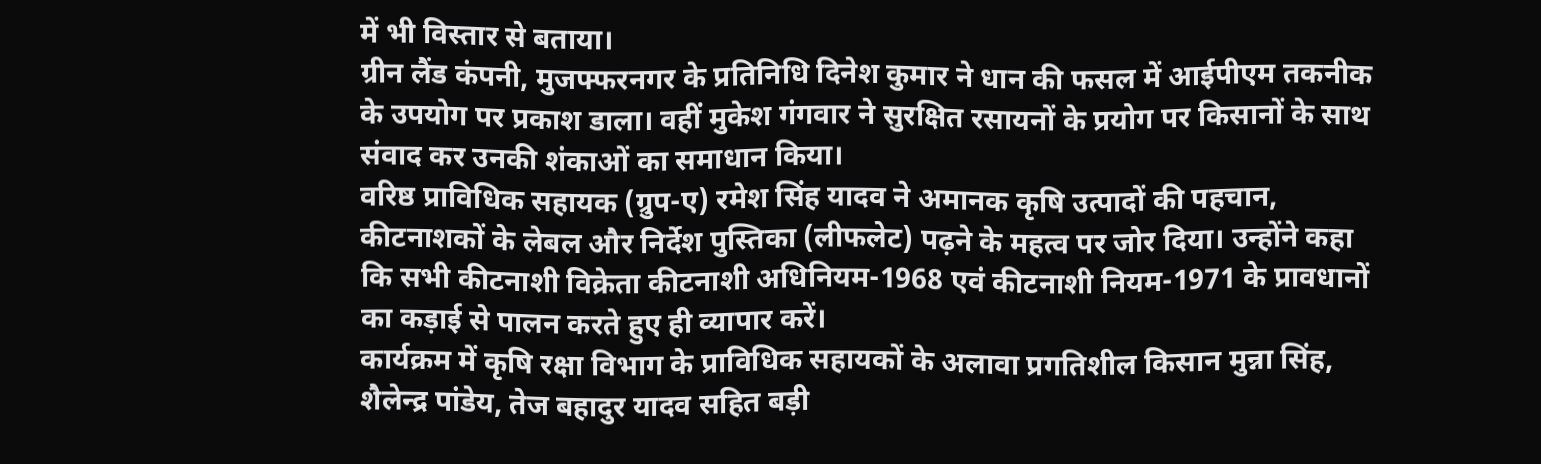में भी विस्तार से बताया।
ग्रीन लैंड कंपनी, मुजफ्फरनगर के प्रतिनिधि दिनेश कुमार ने धान की फसल में आईपीएम तकनीक के उपयोग पर प्रकाश डाला। वहीं मुकेश गंगवार ने सुरक्षित रसायनों के प्रयोग पर किसानों के साथ संवाद कर उनकी शंकाओं का समाधान किया।
वरिष्ठ प्राविधिक सहायक (ग्रुप-ए) रमेश सिंह यादव ने अमानक कृषि उत्पादों की पहचान, कीटनाशकों के लेबल और निर्देश पुस्तिका (लीफलेट) पढ़ने के महत्व पर जोर दिया। उन्होंने कहा कि सभी कीटनाशी विक्रेता कीटनाशी अधिनियम-1968 एवं कीटनाशी नियम-1971 के प्रावधानों का कड़ाई से पालन करते हुए ही व्यापार करें।
कार्यक्रम में कृषि रक्षा विभाग के प्राविधिक सहायकों के अलावा प्रगतिशील किसान मुन्ना सिंह, शैलेन्द्र पांडेय, तेज बहादुर यादव सहित बड़ी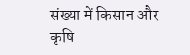संख्या में किसान और कृषि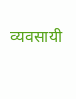व्यवसायी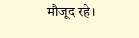मौजूद रहे।